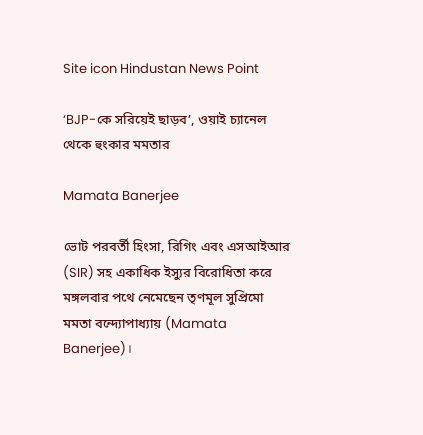Site icon Hindustan News Point

‘BJP-কে সরিয়েই ছাড়ব’, ওয়াই চ্যানেল থেকে হুংকার মমতার

Mamata Banerjee

ভোট পরবর্তী হিংসা, রিগিং এবং এসআইআর (SIR) সহ একাধিক ইস্যুর বিরোধিতা করে মঙ্গলবার পথে নেমেছেন তৃণমূল সুপ্রিমো মমতা বন্দ্যোপাধ্যায় (Mamata Banerjee)।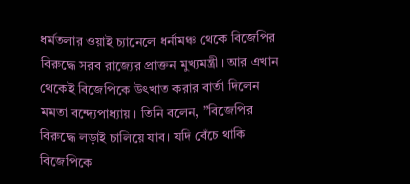ধর্মতলার ওয়াই চ্যানেলে ধর্নামঞ্চ থেকে বিজেপির বিরুদ্ধে সরব রাজ্যের প্রাক্তন মুখ্যমন্ত্রী। আর এখান থেকেই বিজেপিকে উৎখাত করার বার্তা দিলেন মমতা বন্দ্যেপাধ্যায়। তিনি বলেন, ”বিজেপির বিরুদ্ধে লড়াই চালিয়ে যাব। যদি বেঁচে থাকি বিজেপিকে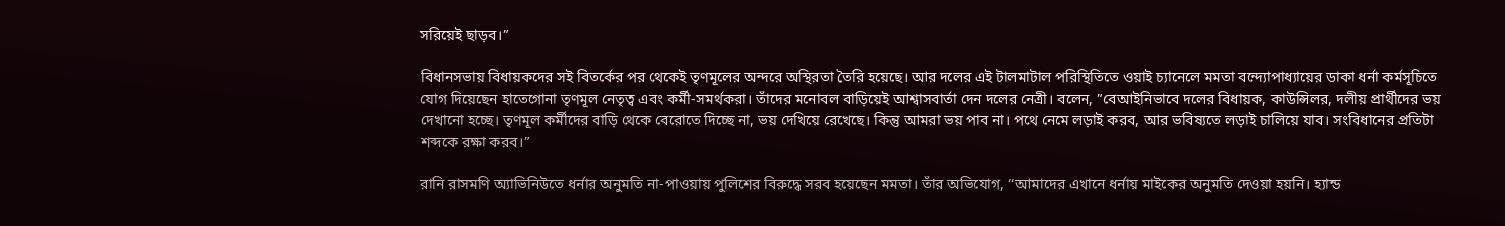সরিয়েই ছাড়ব।”

বিধানসভায় বিধায়কদের সই বিতর্কের পর থেকেই তৃণমূলের অন্দরে অস্থিরতা তৈরি হয়েছে। আর দলের এই টালমাটাল পরিস্থিতিতে ওয়াই চ্যানেলে মমতা বন্দ্যোপাধ্যায়ের ডাকা ধর্না কর্মসূচিতে যোগ দিয়েছেন হাতেগোনা তৃণমূল নেতৃত্ব এবং কর্মী-সমর্থকরা। তাঁদের মনোবল বাড়িয়েই আশ্বাসবার্তা দেন দলের নেত্রী। বলেন, ”বেআইনিভাবে দলের বিধায়ক, কাউন্সিলর, দলীয় প্রার্থীদের ভয় দেখানো হচ্ছে। তৃণমূল কর্মীদের বাড়ি থেকে বেরোতে দিচ্ছে না, ভয় দেখিয়ে রেখেছে। কিন্তু আমরা ভয় পাব না। পথে নেমে লড়াই করব, আর ভবিষ্যতে লড়াই চালিয়ে যাব। সংবিধানের প্রতিটা শব্দকে রক্ষা করব।”

রানি রাসমণি অ্যাভিনিউতে ধর্নার অনুমতি না-পাওয়ায় পুলিশের বিরুদ্ধে সরব হয়েছেন মমতা। তাঁর অভিযোগ, ‘‘আমাদের এখানে ধর্নায় মাইকের অনুমতি দেওয়া হয়নি। হ্যান্ড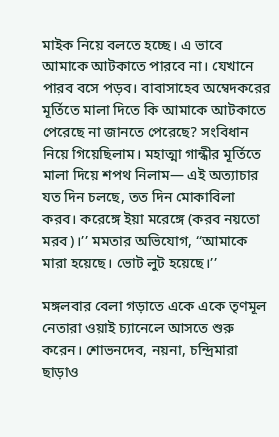মাইক নিয়ে বলতে হচ্ছে। এ ভাবে আমাকে আটকাতে পারবে না। যেখানে পারব বসে পড়ব। বাবাসাহেব অম্বেদকরের মূর্তিতে মালা দিতে কি আমাকে আটকাতে পেরেছে না জানতে পেরেছে? সংবিধান নিয়ে গিয়েছিলাম। মহাত্মা গান্ধীর মূর্তিতে মালা দিয়ে শপথ নিলাম— এই অত্যাচার যত দিন চলছে, তত দিন মোকাবিলা করব। করেঙ্গে ইয়া মরেঙ্গে (করব নয়তো মরব)।’’ মমতার অভিযোগ, ‘‘আমাকে মারা হয়েছে। ভোট লুট হয়েছে।’’

মঙ্গলবার বেলা গড়াতে একে একে তৃণমূল নেতারা ওয়াই চ্যানেলে আসতে শুরু করেন। শোভনদেব, নয়না, চন্দ্রিমারা ছাড়াও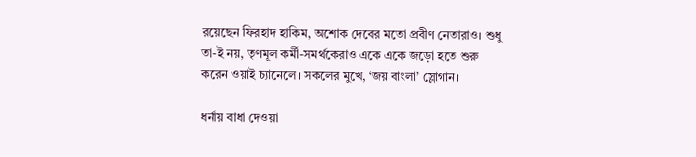রয়েছেন ফিরহাদ হাকিম, অশোক দেবের মতো প্রবীণ নেতারাও। শুধু তা-ই নয়, তৃণমূল কর্মী-সমর্থকেরাও একে একে জড়ো হতে শুরু করেন ওয়াই চ্যানেলে। সকলের মুখে, ‘জয় বাংলা’ স্লোগান।

ধর্নায় বাধা দেওয়া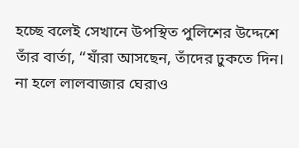হচ্ছে বলেই সেখানে উপস্থিত পুলিশের উদ্দেশে তাঁর বার্তা, ‘‘যাঁরা আসছেন, তাঁদের ঢুকতে দিন। না হলে লালবাজার ঘেরাও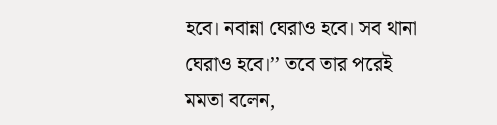হবে। নবান্না ঘেরাও হবে। সব থানা ঘেরাও হবে।’’ তবে তার পরেই মমতা বলেন,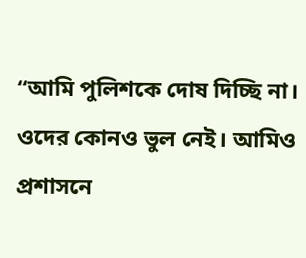‘‘আমি পুলিশকে দোষ দিচ্ছি না। ওদের কোনও ভুল নেই। আমিও প্রশাসনে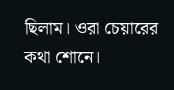ছিলাম। ওরা চেয়ারের কথা শোনে।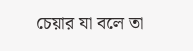চেয়ার যা বলে তা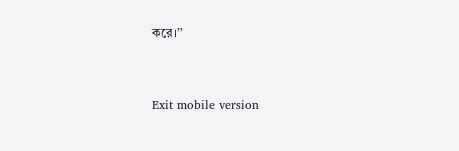করে।’’


Exit mobile version